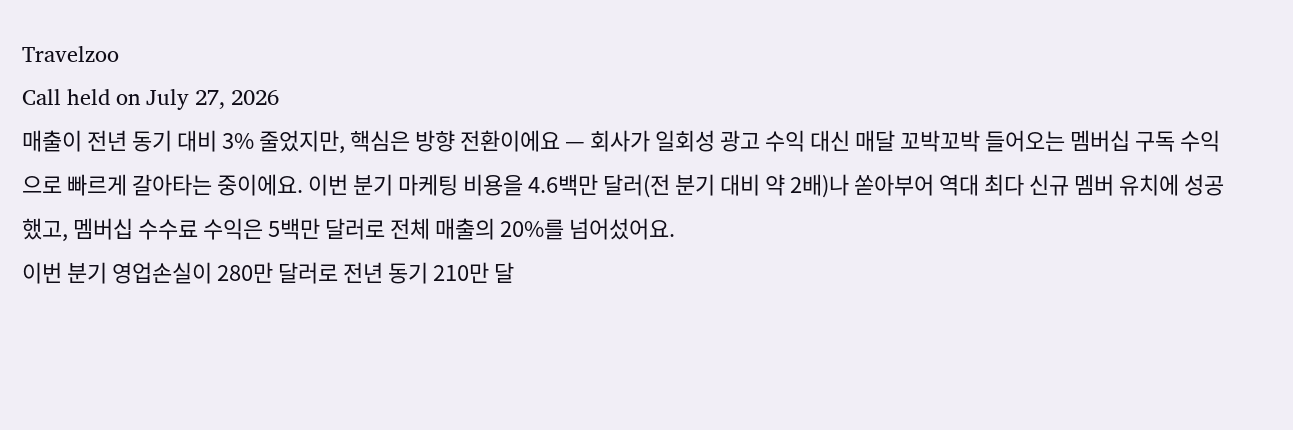Travelzoo
Call held on July 27, 2026
매출이 전년 동기 대비 3% 줄었지만, 핵심은 방향 전환이에요 — 회사가 일회성 광고 수익 대신 매달 꼬박꼬박 들어오는 멤버십 구독 수익으로 빠르게 갈아타는 중이에요. 이번 분기 마케팅 비용을 4.6백만 달러(전 분기 대비 약 2배)나 쏟아부어 역대 최다 신규 멤버 유치에 성공했고, 멤버십 수수료 수익은 5백만 달러로 전체 매출의 20%를 넘어섰어요.
이번 분기 영업손실이 280만 달러로 전년 동기 210만 달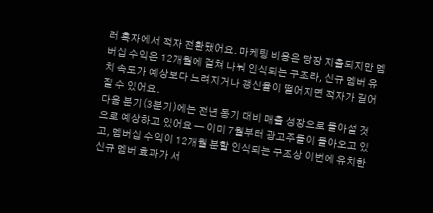러 흑자에서 적자 전환됐어요. 마케팅 비용은 당장 지출되지만 멤버십 수익은 12개월에 걸쳐 나눠 인식되는 구조라, 신규 멤버 유치 속도가 예상보다 느려지거나 갱신율이 떨어지면 적자가 길어질 수 있어요.
다음 분기(3분기)에는 전년 동기 대비 매출 성장으로 돌아설 것으로 예상하고 있어요 — 이미 7월부터 광고주들이 돌아오고 있고, 멤버십 수익이 12개월 분할 인식되는 구조상 이번에 유치한 신규 멤버 효과가 서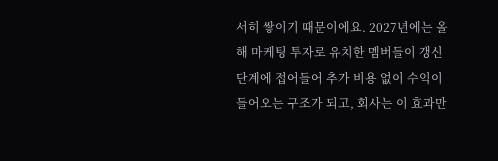서히 쌓이기 때문이에요. 2027년에는 올해 마케팅 투자로 유치한 멤버들이 갱신 단계에 접어들어 추가 비용 없이 수익이 들어오는 구조가 되고, 회사는 이 효과만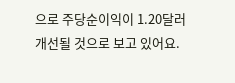으로 주당순이익이 1.20달러 개선될 것으로 보고 있어요.